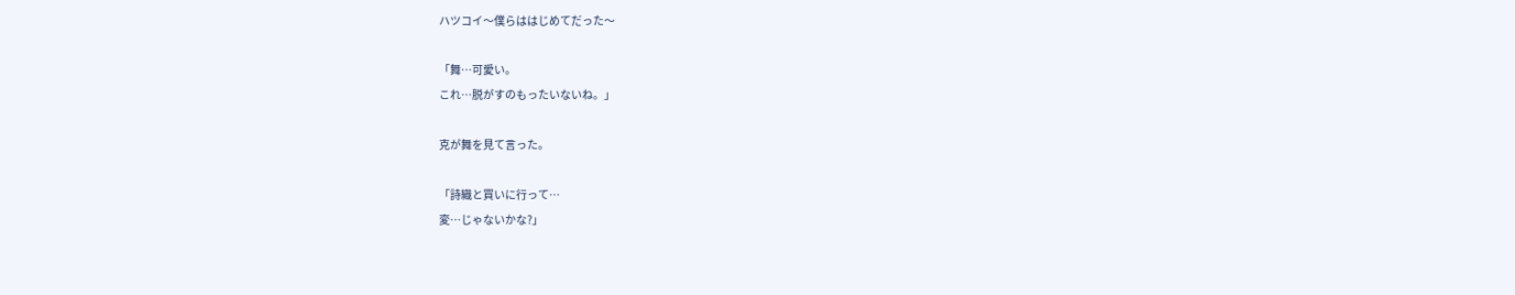ハツコイ〜僕らははじめてだった〜

「舞…可愛い。
これ…脱がすのもったいないね。」

克が舞を見て言った。

「詩織と買いに行って…
変…じゃないかな?」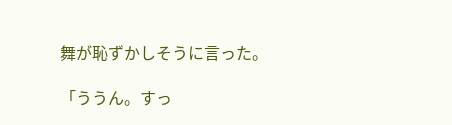舞が恥ずかしそうに言った。

「ううん。すっ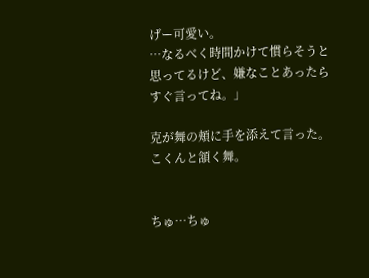げー可愛い。
…なるべく時間かけて慣らそうと
思ってるけど、嫌なことあったら
すぐ言ってね。」

克が舞の頬に手を添えて言った。
こくんと頷く舞。


ちゅ…ちゅ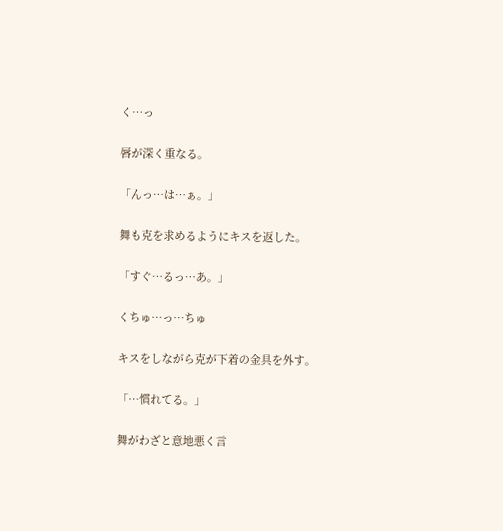く…っ

唇が深く重なる。

「んっ…は…ぁ。」

舞も克を求めるようにキスを返した。

「すぐ…るっ…あ。」

くちゅ…っ…ちゅ

キスをしながら克が下着の金具を外す。

「…慣れてる。」

舞がわざと意地悪く言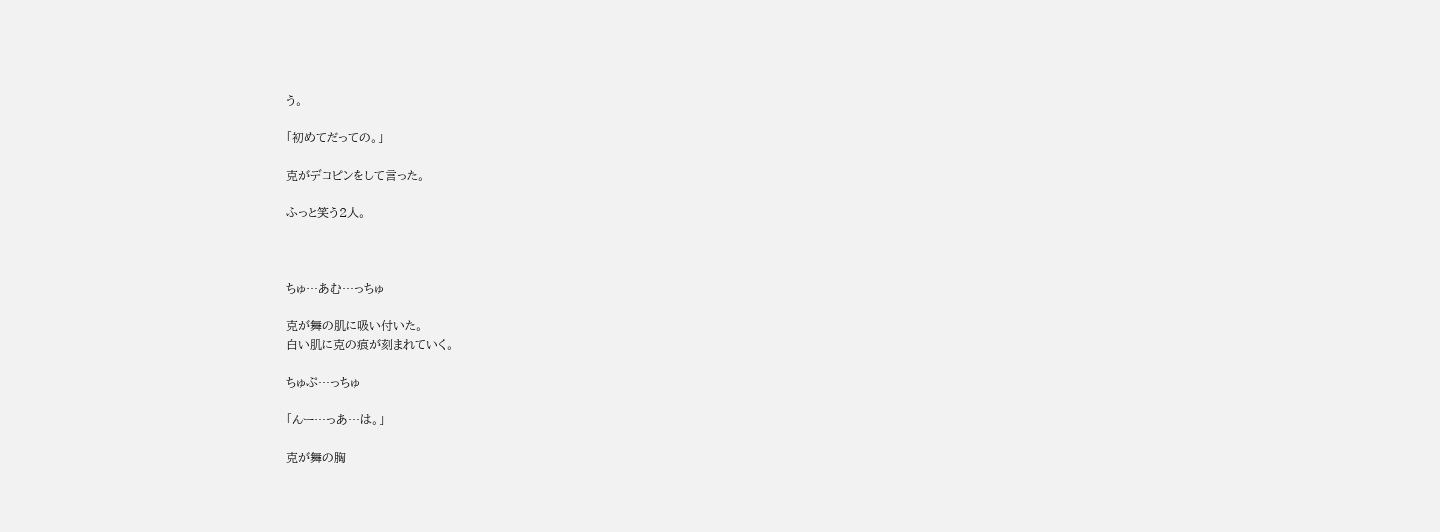う。

「初めてだっての。」

克がデコピンをして言った。

ふっと笑う2人。



ちゅ…あむ…っちゅ

克が舞の肌に吸い付いた。
白い肌に克の痕が刻まれていく。

ちゅぷ…っちゅ

「んー…っあ…は。」

克が舞の胸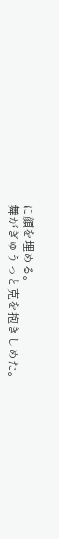に顔を埋める。
舞がぎゅうっと克を抱きしめた。